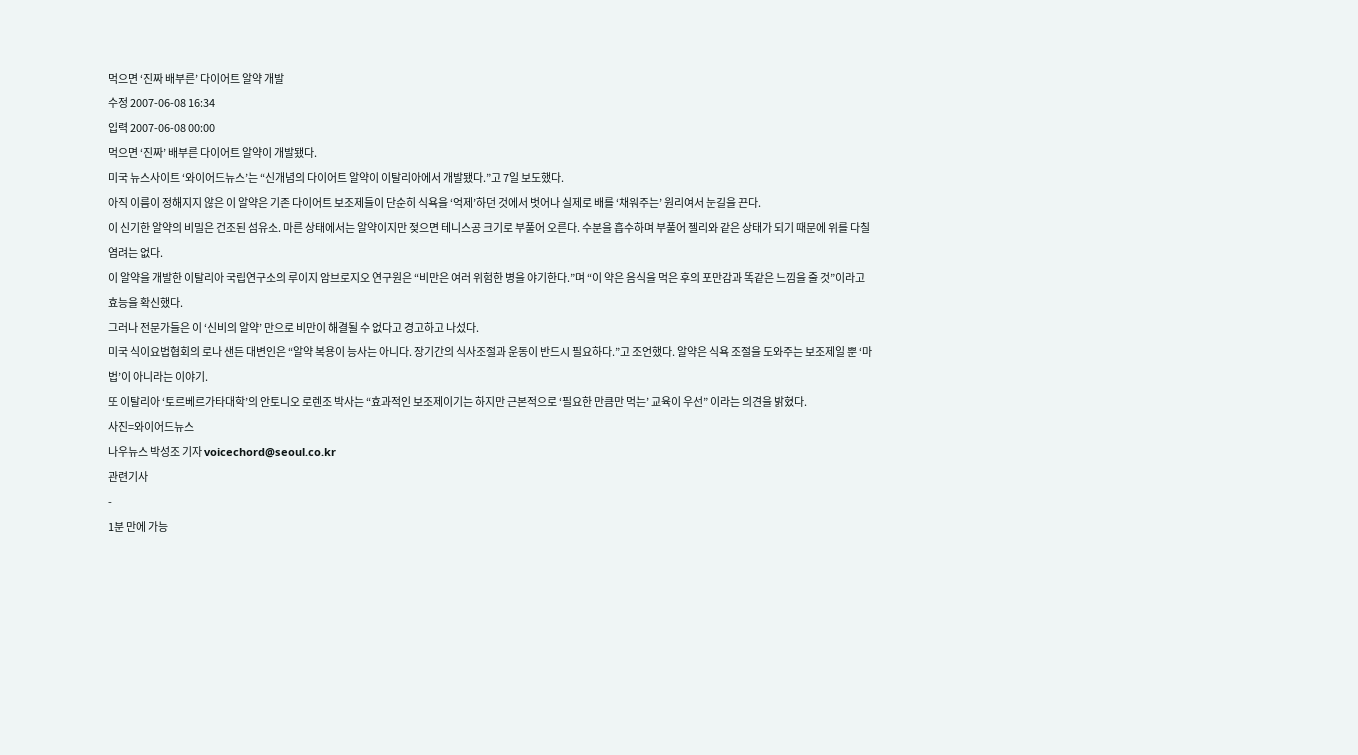먹으면 ‘진짜 배부른’ 다이어트 알약 개발
수정 2007-06-08 16:34
입력 2007-06-08 00:00
먹으면 ‘진짜’ 배부른 다이어트 알약이 개발됐다.
미국 뉴스사이트 ‘와이어드뉴스’는 “신개념의 다이어트 알약이 이탈리아에서 개발됐다.”고 7일 보도했다.
아직 이름이 정해지지 않은 이 알약은 기존 다이어트 보조제들이 단순히 식욕을 ‘억제’하던 것에서 벗어나 실제로 배를 ‘채워주는’ 원리여서 눈길을 끈다.
이 신기한 알약의 비밀은 건조된 섬유소. 마른 상태에서는 알약이지만 젖으면 테니스공 크기로 부풀어 오른다. 수분을 흡수하며 부풀어 젤리와 같은 상태가 되기 때문에 위를 다칠 염려는 없다.
이 알약을 개발한 이탈리아 국립연구소의 루이지 암브로지오 연구원은 “비만은 여러 위험한 병을 야기한다.”며 “이 약은 음식을 먹은 후의 포만감과 똑같은 느낌을 줄 것”이라고 효능을 확신했다.
그러나 전문가들은 이 ‘신비의 알약’ 만으로 비만이 해결될 수 없다고 경고하고 나섰다.
미국 식이요법협회의 로나 샌든 대변인은 “알약 복용이 능사는 아니다. 장기간의 식사조절과 운동이 반드시 필요하다.”고 조언했다. 알약은 식욕 조절을 도와주는 보조제일 뿐 ‘마법’이 아니라는 이야기.
또 이탈리아 ‘토르베르가타대학’의 안토니오 로렌조 박사는 “효과적인 보조제이기는 하지만 근본적으로 ‘필요한 만큼만 먹는’ 교육이 우선” 이라는 의견을 밝혔다.
사진=와이어드뉴스
나우뉴스 박성조 기자 voicechord@seoul.co.kr
관련기사
-
1분 만에 가능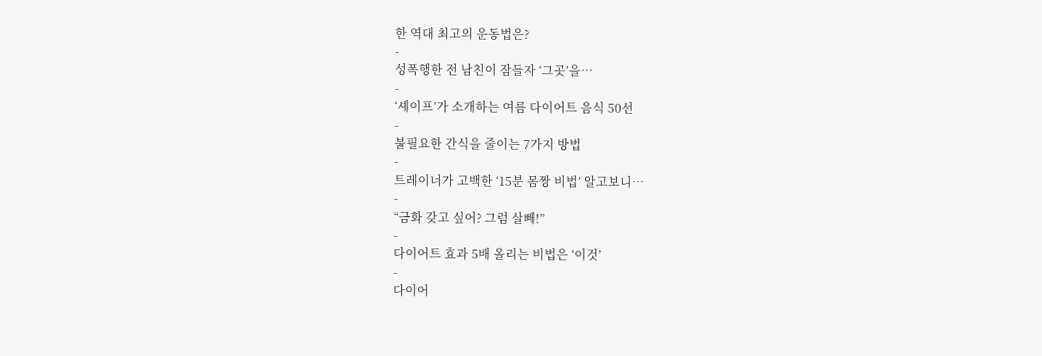한 역대 최고의 운동법은?
-
성폭행한 전 남친이 잠들자 ‘그곳’을…
-
‘셰이프’가 소개하는 여름 다이어트 음식 50선
-
불필요한 간식을 줄이는 7가지 방법
-
트레이너가 고백한 ‘15분 몸짱 비법’ 알고보니…
-
“금화 갖고 싶어? 그럼 살빼!”
-
다이어트 효과 5배 올리는 비법은 ‘이것’
-
다이어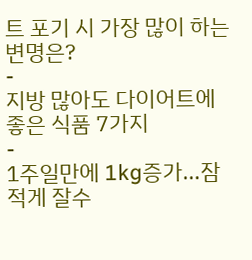트 포기 시 가장 많이 하는 변명은?
-
지방 많아도 다이어트에 좋은 식품 7가지
-
1주일만에 1kg증가…잠 적게 잘수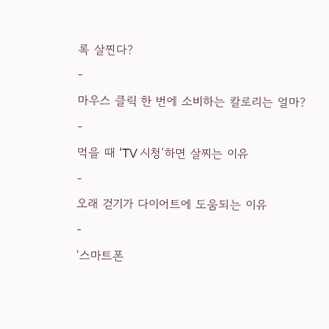록 살찐다?
-
마우스 클릭 한 번에 소비하는 칼로리는 얼마?
-
먹을 때 ‘TV 시청’하면 살찌는 이유
-
오래 걷기가 다이어트에 도움되는 이유
-
‘스마트폰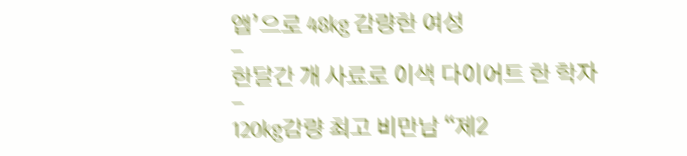앱’으로 48kg 감량한 여성
-
한달간 개 사료로 이색 다이어트 한 학자
-
120kg감량 최고 비만남 “제2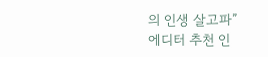의 인생 살고파”
에디터 추천 인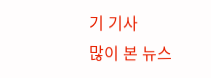기 기사
많이 본 뉴스